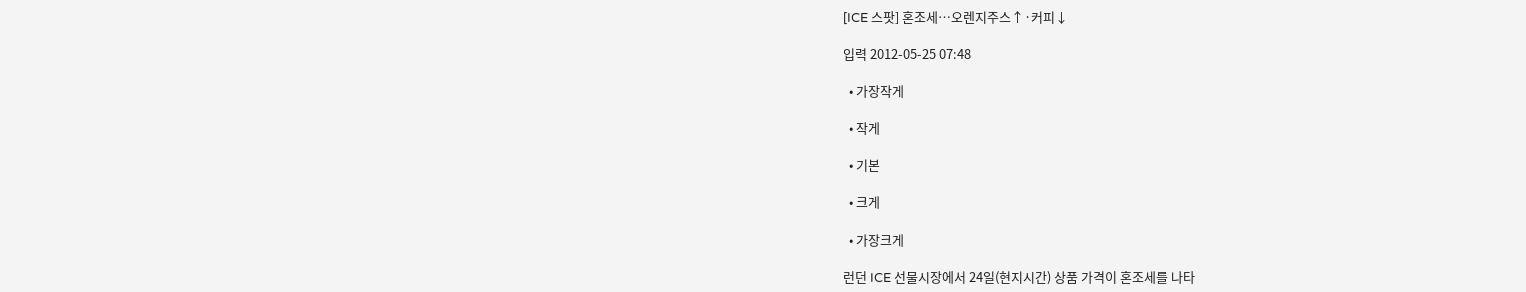[ICE 스팟] 혼조세…오렌지주스↑·커피↓

입력 2012-05-25 07:48

  • 가장작게

  • 작게

  • 기본

  • 크게

  • 가장크게

런던 ICE 선물시장에서 24일(현지시간) 상품 가격이 혼조세를 나타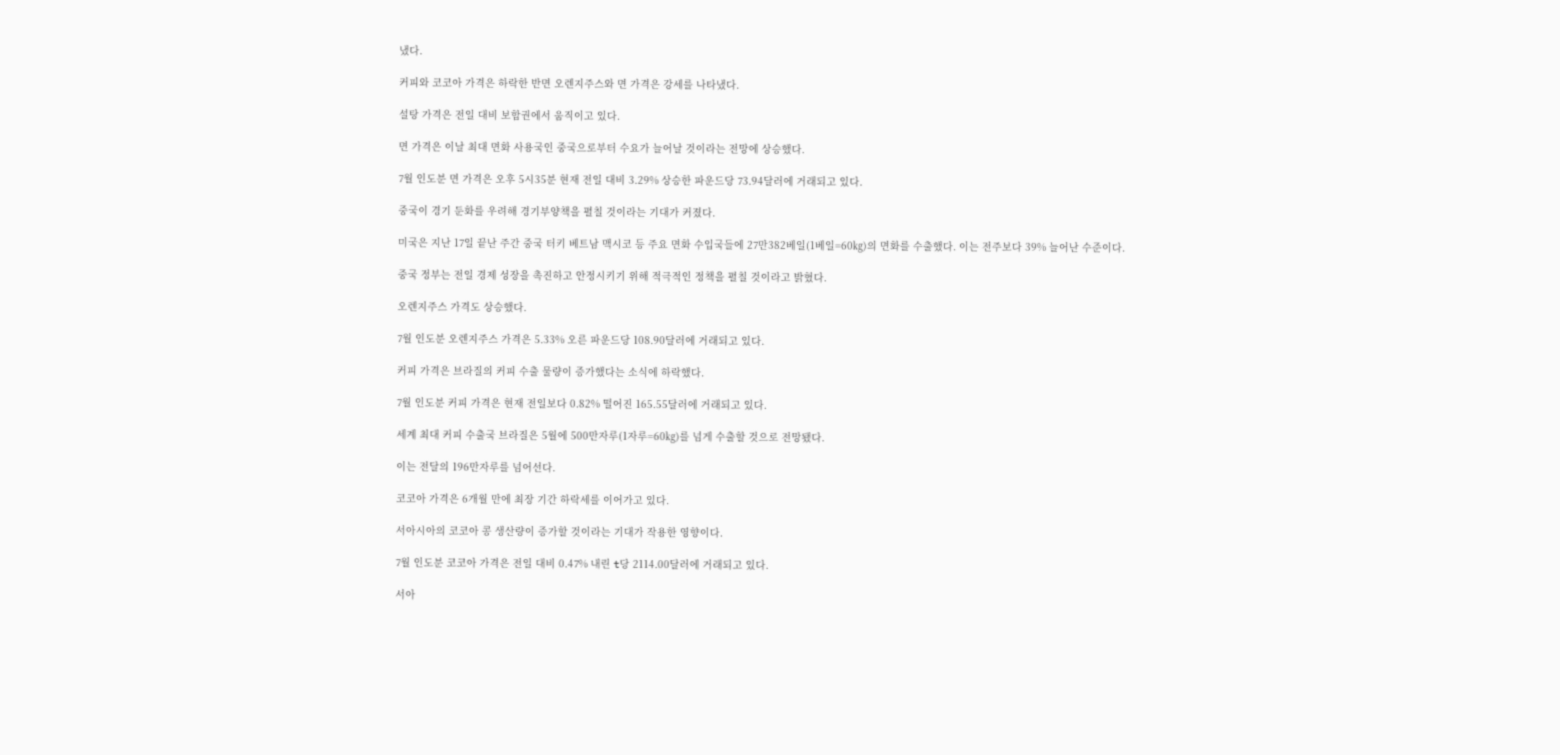냈다.

커피와 코코아 가격은 하락한 반면 오렌지주스와 면 가격은 강세를 나타냈다.

설탕 가격은 전일 대비 보합권에서 움직이고 있다.

면 가격은 이날 최대 면화 사용국인 중국으로부터 수요가 늘어날 것이라는 전망에 상승했다.

7월 인도분 면 가격은 오후 5시35분 현재 전일 대비 3.29% 상승한 파운드당 73.94달러에 거래되고 있다.

중국이 경기 둔화를 우려해 경기부양책을 펼칠 것이라는 기대가 커졌다.

미국은 지난 17일 끝난 주간 중국 터키 베트남 맥시코 등 주요 면화 수입국들에 27만382베일(1베일=60㎏)의 면화를 수출했다. 이는 전주보다 39% 늘어난 수준이다.

중국 정부는 전일 경제 성장을 촉진하고 안정시키기 위해 적극적인 정책을 펼칠 것이라고 밝혔다.

오렌지주스 가격도 상승했다.

7월 인도분 오렌지주스 가격은 5.33% 오른 파운드당 108.90달러에 거래되고 있다.

커피 가격은 브라질의 커피 수출 물량이 증가했다는 소식에 하락했다.

7월 인도분 커피 가격은 현재 전일보다 0.82% 떨어진 165.55달러에 거래되고 있다.

세계 최대 커피 수출국 브라질은 5월에 500만자루(1자루=60㎏)를 넘게 수출할 것으로 전망됐다.

이는 전달의 196만자루를 넘어선다.

코코아 가격은 6개월 만에 최장 기간 하락세를 이어가고 있다.

서아시아의 코코아 콩 생산량이 증가할 것이라는 기대가 작용한 영향이다.

7월 인도분 코코아 가격은 전일 대비 0.47% 내린 t당 2114.00달러에 거래되고 있다.

서아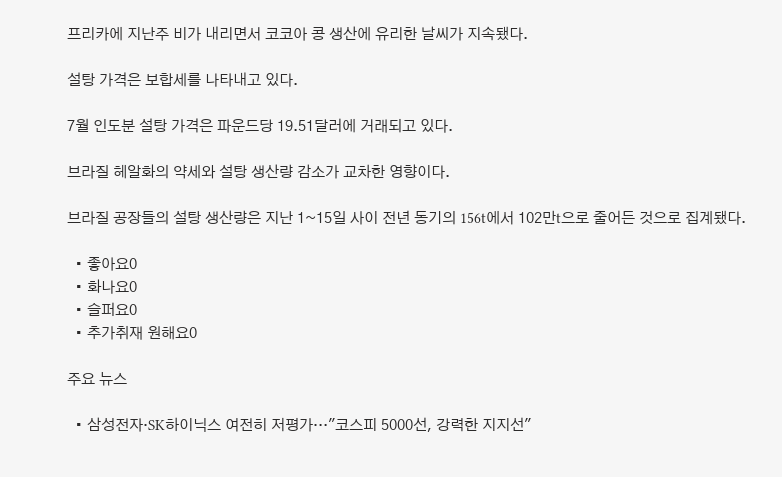프리카에 지난주 비가 내리면서 코코아 콩 생산에 유리한 날씨가 지속됐다.

설탕 가격은 보합세를 나타내고 있다.

7월 인도분 설탕 가격은 파운드당 19.51달러에 거래되고 있다.

브라질 헤알화의 약세와 설탕 생산량 감소가 교차한 영향이다.

브라질 공장들의 설탕 생산량은 지난 1~15일 사이 전년 동기의 156t에서 102만t으로 줄어든 것으로 집계됐다.

  • 좋아요0
  • 화나요0
  • 슬퍼요0
  • 추가취재 원해요0

주요 뉴스

  • 삼성전자·SK하이닉스 여전히 저평가…"코스피 5000선, 강력한 지지선"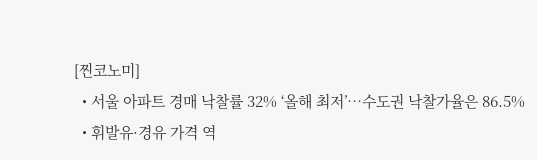[찐코노미]
  • 서울 아파트 경매 낙찰률 32% ‘올해 최저’⋯수도권 낙찰가율은 86.5%
  • 휘발유·경유 가격 역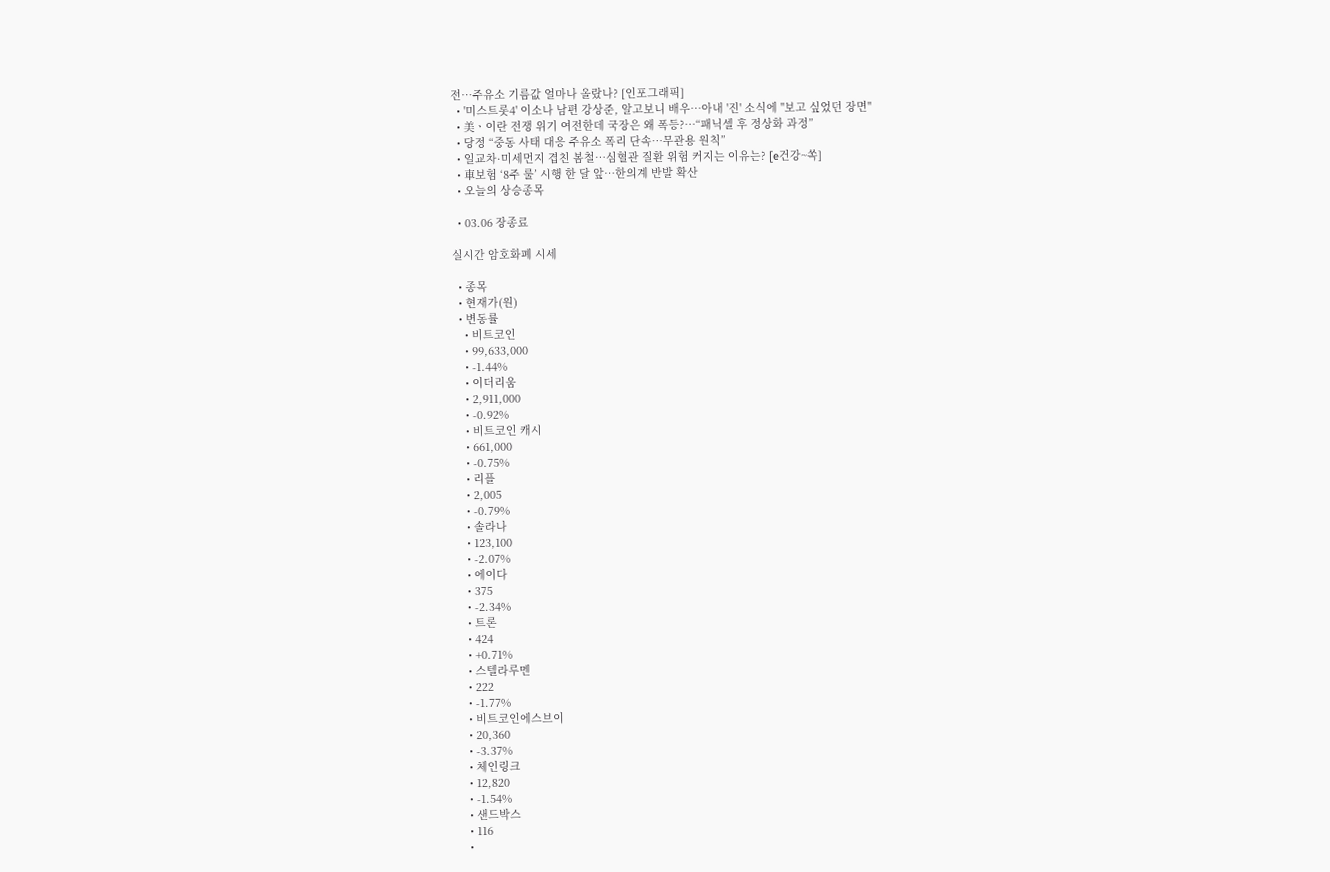전…주유소 기름값 얼마나 올랐나? [인포그래픽]
  • '미스트롯4' 이소나 남편 강상준, 알고보니 배우⋯아내 '진' 소식에 "보고 싶었던 장면"
  • 美ㆍ이란 전쟁 위기 여전한데 국장은 왜 폭등?⋯“패닉셀 후 정상화 과정”
  • 당정 “중동 사태 대응 주유소 폭리 단속…무관용 원칙”
  • 일교차·미세먼지 겹친 봄철…심혈관 질환 위험 커지는 이유는? [e건강~쏙]
  • 車보험 ‘8주 룰’ 시행 한 달 앞…한의계 반발 확산
  • 오늘의 상승종목

  • 03.06 장종료

실시간 암호화폐 시세

  • 종목
  • 현재가(원)
  • 변동률
    • 비트코인
    • 99,633,000
    • -1.44%
    • 이더리움
    • 2,911,000
    • -0.92%
    • 비트코인 캐시
    • 661,000
    • -0.75%
    • 리플
    • 2,005
    • -0.79%
    • 솔라나
    • 123,100
    • -2.07%
    • 에이다
    • 375
    • -2.34%
    • 트론
    • 424
    • +0.71%
    • 스텔라루멘
    • 222
    • -1.77%
    • 비트코인에스브이
    • 20,360
    • -3.37%
    • 체인링크
    • 12,820
    • -1.54%
    • 샌드박스
    • 116
    •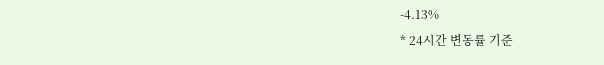-4.13%
* 24시간 변동률 기준